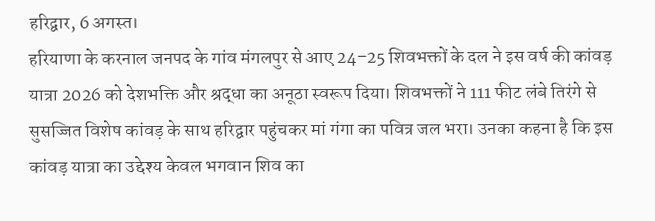हरिद्वार, 6 अगस्त।
हरियाणा के करनाल जनपद के गांव मंगलपुर से आए 24–25 शिवभक्तों के दल ने इस वर्ष की कांवड़ यात्रा 2026 को देशभक्ति और श्रद्धा का अनूठा स्वरूप दिया। शिवभक्तों ने 111 फीट लंबे तिरंगे से सुसज्जित विशेष कांवड़ के साथ हरिद्वार पहुंचकर मां गंगा का पवित्र जल भरा। उनका कहना है कि इस कांवड़ यात्रा का उद्देश्य केवल भगवान शिव का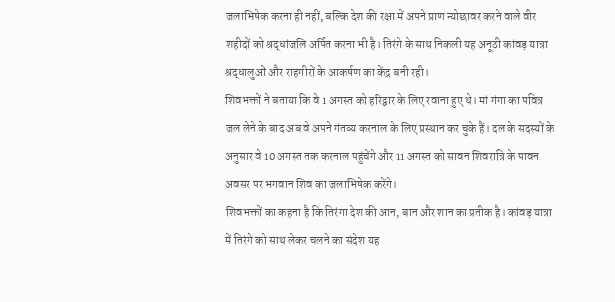जलाभिषेक करना ही नहीं, बल्कि देश की रक्षा में अपने प्राण न्योछावर करने वाले वीर शहीदों को श्रद्धांजलि अर्पित करना भी है। तिरंगे के साथ निकली यह अनूठी कांवड़ यात्रा श्रद्धालुओं और राहगीरों के आकर्षण का केंद्र बनी रही।
शिवभक्तों ने बताया कि वे 1 अगस्त को हरिद्वार के लिए रवाना हुए थे। मां गंगा का पवित्र जल लेने के बाद अब वे अपने गंतव्य करनाल के लिए प्रस्थान कर चुके हैं। दल के सदस्यों के अनुसार वे 10 अगस्त तक करनाल पहुंचेंगे और 11 अगस्त को सावन शिवरात्रि के पावन अवसर पर भगवान शिव का जलाभिषेक करेंगे।
शिवभक्तों का कहना है कि तिरंगा देश की आन, बान और शान का प्रतीक है। कांवड़ यात्रा में तिरंगे को साथ लेकर चलने का संदेश यह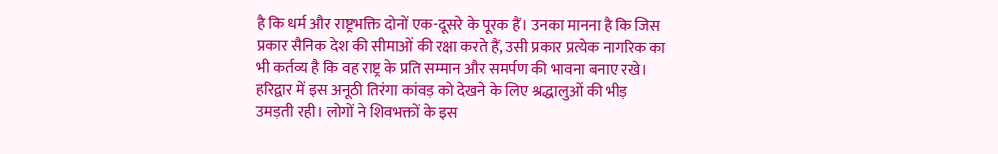है कि धर्म और राष्ट्रभक्ति दोनों एक-दूसरे के पूरक हैं। उनका मानना है कि जिस प्रकार सैनिक देश की सीमाओं की रक्षा करते हैं, उसी प्रकार प्रत्येक नागरिक का भी कर्तव्य है कि वह राष्ट्र के प्रति सम्मान और समर्पण की भावना बनाए रखे।
हरिद्वार में इस अनूठी तिरंगा कांवड़ को देखने के लिए श्रद्धालुओं की भीड़ उमड़ती रही। लोगों ने शिवभक्तों के इस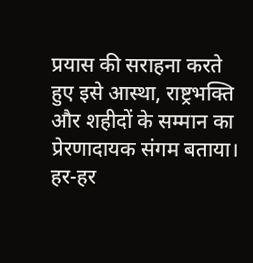प्रयास की सराहना करते हुए इसे आस्था, राष्ट्रभक्ति और शहीदों के सम्मान का प्रेरणादायक संगम बताया। हर-हर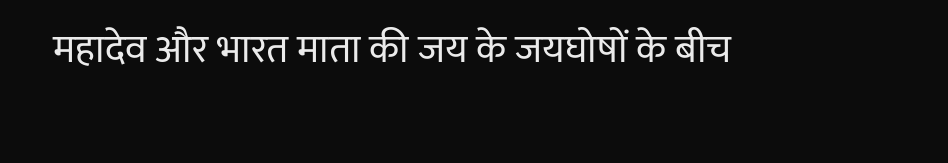महादेव और भारत माता की जय के जयघोषों के बीच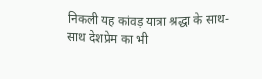निकली यह कांवड़ यात्रा श्रद्धा के साथ-साथ देशप्रेम का भी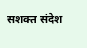सशक्त संदेश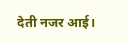देती नजर आई।